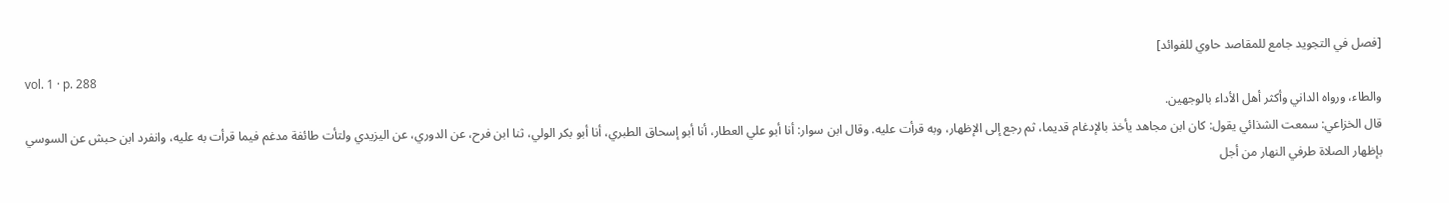[فصل في التجويد جامع للمقاصد حاوي للفوائد]
vol. 1 · p. 288
والطاء، ورواه الداني وأكثر أهل الأداء بالوجهين.
قال الخزاعي: سمعت الشذائي يقول: كان ابن مجاهد يأخذ بالإدغام قديما، ثم رجع إلى الإظهار، وبه قرأت عليه. وقال ابن سوار: أنا أبو علي العطار، أنا أبو إسحاق الطبري، أنا أبو بكر الولي، ثنا ابن فرح، عن الدوري، عن اليزيدي ولتأت طائفة مدغم فيما قرأت به عليه، وانفرد ابن حبش عن السوسي بإظهار الصلاة طرفي النهار من أجل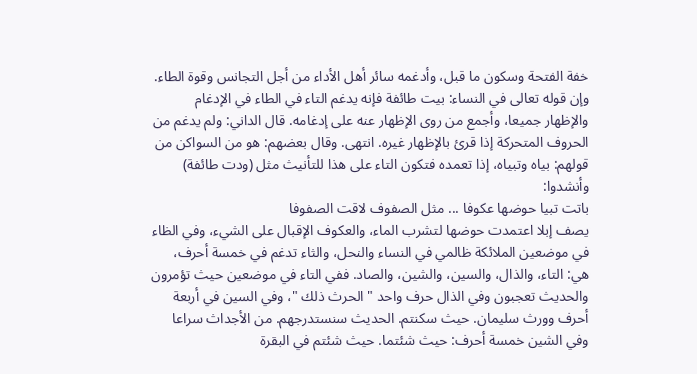خفة الفتحة وسكون ما قبل، وأدغمه سائر أهل الأداء من أجل التجانس وقوة الطاء. وإن قوله تعالى في النساء: بيت طائفة فإنه يدغم التاء في الطاء في الإدغام والإظهار جميعا، وأجمع من روى الإظهار عنه على إدغامه. قال الداني: ولم يدغم من الحروف المتحركة إذا قرئ بالإظهار غيره. انتهى. وقال بعضهم: هو من السواكن من قولهم: بياه وتبياه، إذا تعمده فتكون التاء على هذا للتأنيث مثل (ودت طائفة) وأنشدوا:
باتت تبيا حوضها عكوفا ... مثل الصفوف لاقت الصفوفا
يصف إبلا اعتمدت حوضها لتشرب الماء، والعكوف الإقبال على الشيء، وفي الظاء في موضعين الملائكة ظالمي في النساء والنحل، والثاء تدغم في خمسة أحرف، هي: التاء، والذال، والسين، والشين، والصاد. ففي التاء في موضعين حيث تؤمرون والحديث تعجبون وفي الذال حرف واحد " الحرث ذلك "، وفي السين في أربعة أحرف وورث سليمان. حيث سكنتم. الحديث سنستدرجهم. من الأجداث سراعا وفي الشين خمسة أحرف: حيث شئتما. حيث شئتم في البقرة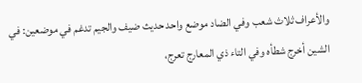والأعراف ثلاث شعب وفي الضاد موضع واحد حديث ضيف والجيم تدغم في موضعين: في الشين أخرج شطأه وفي التاء ذي المعارج تعرج،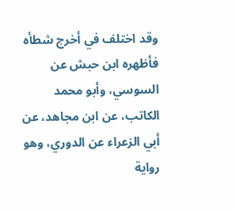وقد اختلف في أخرج شطأه فأظهره ابن حبش عن السوسي، وأبو محمد الكاتب، عن ابن مجاهد، عن أبي الزعراء عن الدوري، وهو رواية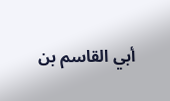أبي القاسم بن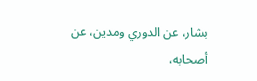بشار، عن الدوري ومدين، عن أصحابه،